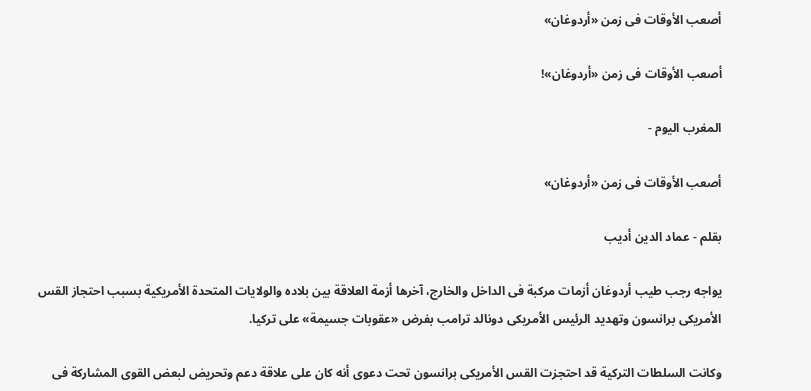أصعب الأوقات فى زمن «أردوغان»

أصعب الأوقات فى زمن «أردوغان»!

المغرب اليوم -

أصعب الأوقات فى زمن «أردوغان»

بقلم - عماد الدين أديب

يواجه رجب طيب أردوغان أزمات مركبة فى الداخل والخارج، آخرها أزمة العلاقة بين بلاده والولايات المتحدة الأمريكية بسبب احتجاز القس الأمريكى برانسون وتهديد الرئيس الأمريكى دونالد ترامب بفرض «عقوبات جسيمة» على تركيا.

وكانت السلطات التركية قد احتجزت القس الأمريكى برانسون تحت دعوى أنه كان على علاقة دعم وتحريض لبعض القوى المشاركة فى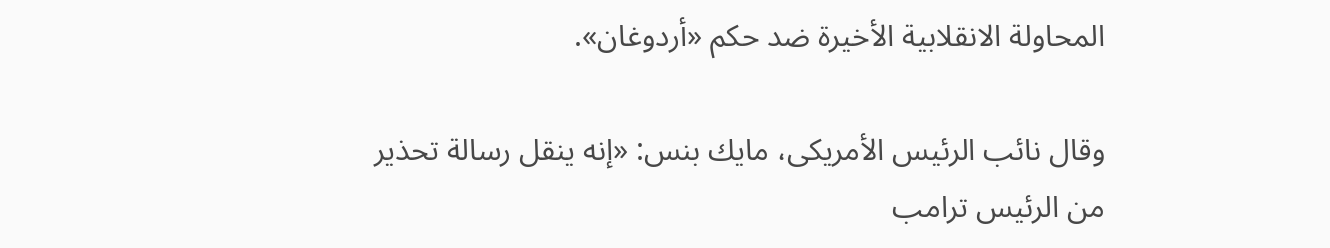المحاولة الانقلابية الأخيرة ضد حكم «أردوغان».

وقال نائب الرئيس الأمريكى، مايك بنس: «إنه ينقل رسالة تحذير من الرئيس ترامب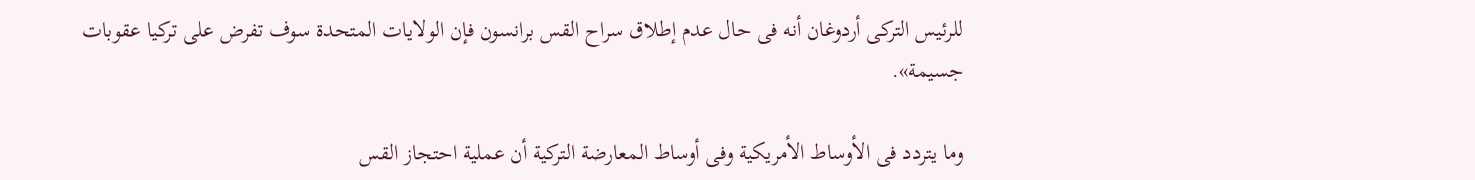للرئيس التركى أردوغان أنه فى حال عدم إطلاق سراح القس برانسون فإن الولايات المتحدة سوف تفرض على تركيا عقوبات جسيمة».

وما يتردد فى الأوساط الأمريكية وفى أوساط المعارضة التركية أن عملية احتجاز القس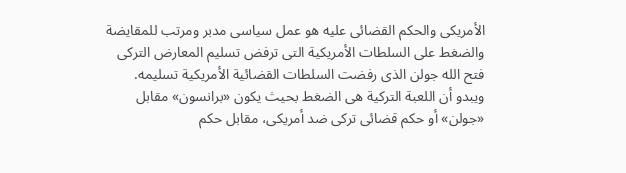الأمريكى والحكم القضائى عليه هو عمل سياسى مدبر ومرتب للمقايضة والضغط على السلطات الأمريكية التى ترفض تسليم المعارض التركى فتح الله جولن الذى رفضت السلطات القضائية الأمريكية تسليمه. ويبدو أن اللعبة التركية هى الضغط بحيث يكون «برانسون» مقابل «جولن» أو حكم قضائى تركى ضد أمريكى، مقابل حكم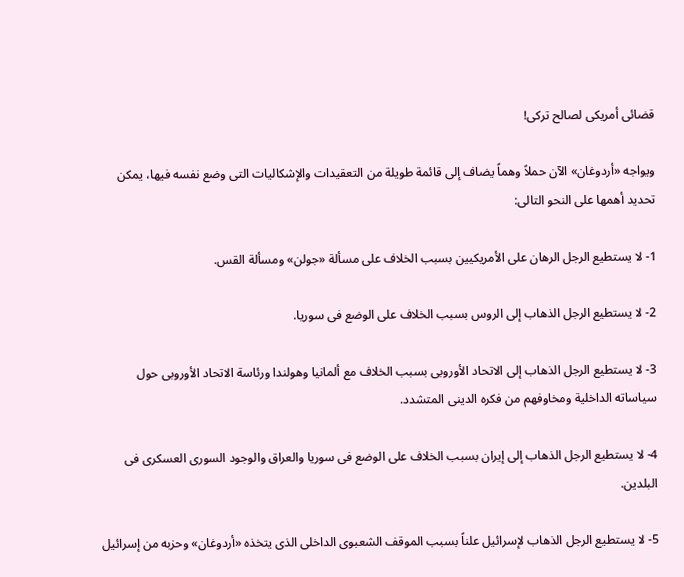قضائى أمريكى لصالح تركى!

ويواجه «أردوغان» الآن حملاً وهماً يضاف إلى قائمة طويلة من التعقيدات والإشكاليات التى وضع نفسه فيها، يمكن تحديد أهمها على النحو التالى:

1- لا يستطيع الرجل الرهان على الأمريكيين بسبب الخلاف على مسألة «جولن» ومسألة القس.

2- لا يستطيع الرجل الذهاب إلى الروس بسبب الخلاف على الوضع فى سوريا.

3- لا يستطيع الرجل الذهاب إلى الاتحاد الأوروبى بسبب الخلاف مع ألمانيا وهولندا ورئاسة الاتحاد الأوروبى حول سياساته الداخلية ومخاوفهم من فكره الدينى المتشدد.

4- لا يستطيع الرجل الذهاب إلى إيران بسبب الخلاف على الوضع فى سوريا والعراق والوجود السورى العسكرى فى البلدين.

5- لا يستطيع الرجل الذهاب لإسرائيل علناً بسبب الموقف الشعبوى الداخلى الذى يتخذه «أردوغان» وحزبه من إسرائيل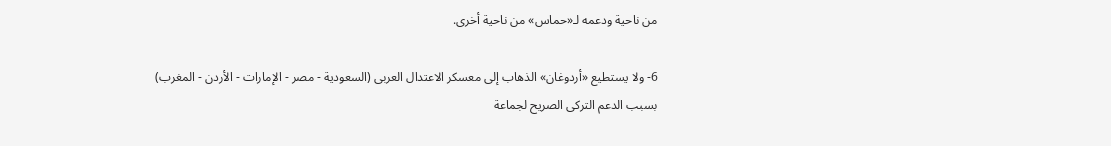من ناحية ودعمه لـ«حماس» من ناحية أخرى.

6- ولا يستطيع «أردوغان» الذهاب إلى معسكر الاعتدال العربى (السعودية - مصر - الإمارات - الأردن - المغرب) بسبب الدعم التركى الصريح لجماعة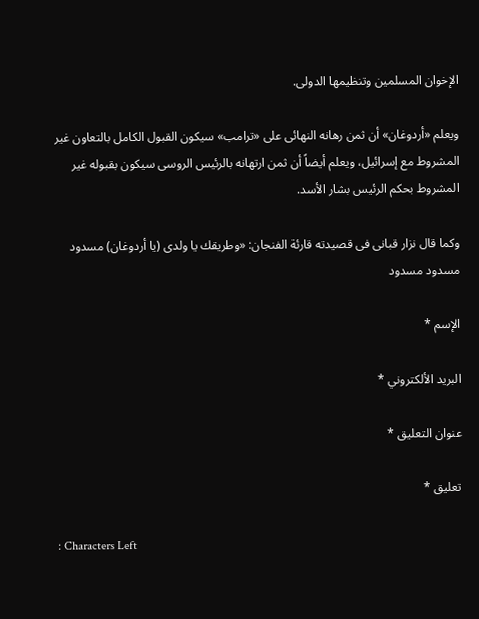الإخوان المسلمين وتنظيمها الدولى.

ويعلم «أردوغان» أن ثمن رهانه النهائى على «ترامب» سيكون القبول الكامل بالتعاون غير المشروط مع إسرائيل، ويعلم أيضاً أن ثمن ارتهانه بالرئيس الروسى سيكون بقبوله غير المشروط بحكم الرئيس بشار الأسد.

وكما قال نزار قبانى فى قصيدته قارئة الفنجان: «وطريقك يا ولدى (يا أردوغان) مسدود مسدود مسدود

الإسم *

البريد الألكتروني *

عنوان التعليق *

تعليق *

: Characters Left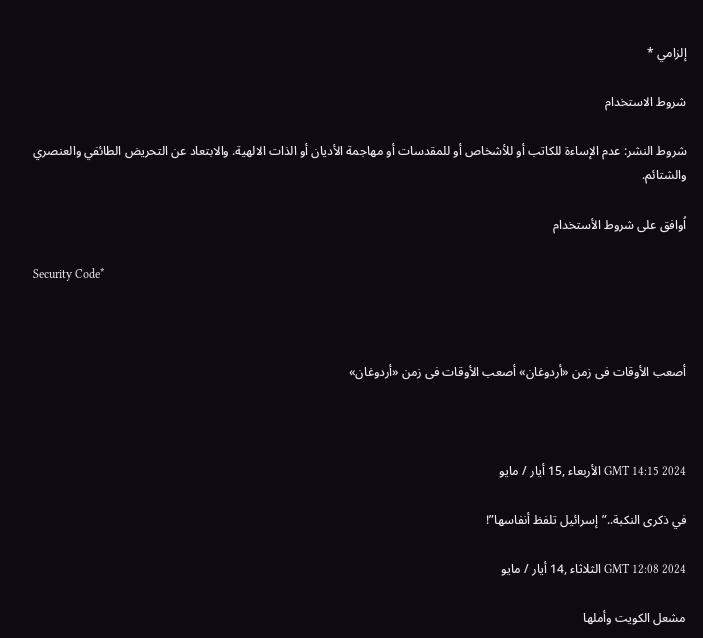إلزامي *

شروط الاستخدام

شروط النشر: عدم الإساءة للكاتب أو للأشخاص أو للمقدسات أو مهاجمة الأديان أو الذات الالهية. والابتعاد عن التحريض الطائفي والعنصري والشتائم.

اُوافق على شروط الأستخدام

Security Code*



أصعب الأوقات فى زمن «أردوغان» أصعب الأوقات فى زمن «أردوغان»



GMT 14:15 2024 الأربعاء ,15 أيار / مايو

في ذكرى النكبة..”إسرائيل تلفظ أنفاسها”!

GMT 12:08 2024 الثلاثاء ,14 أيار / مايو

مشعل الكويت وأملها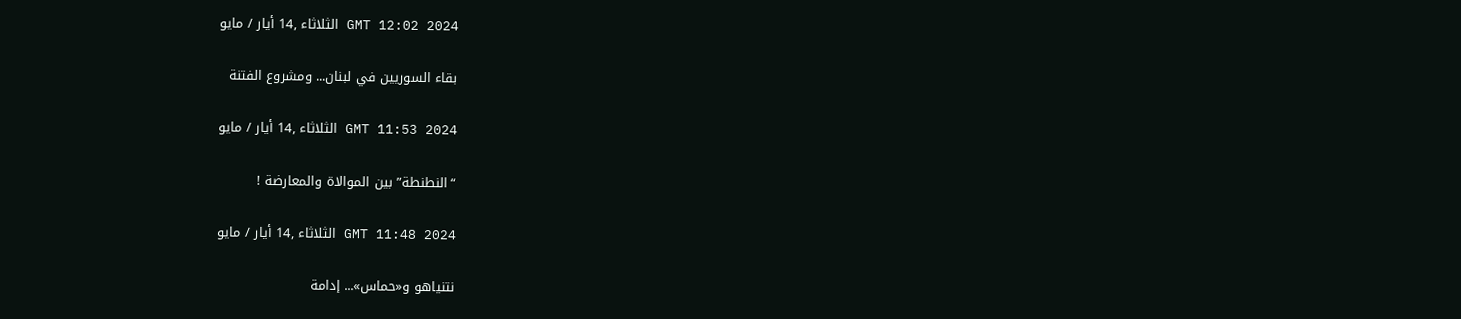GMT 12:02 2024 الثلاثاء ,14 أيار / مايو

بقاء السوريين في لبنان... ومشروع الفتنة

GMT 11:53 2024 الثلاثاء ,14 أيار / مايو

“النطنطة” بين الموالاة والمعارضة !

GMT 11:48 2024 الثلاثاء ,14 أيار / مايو

نتنياهو و«حماس»... إدامة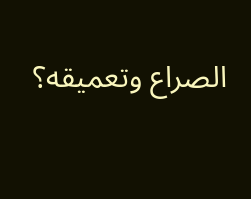الصراع وتعميقه؟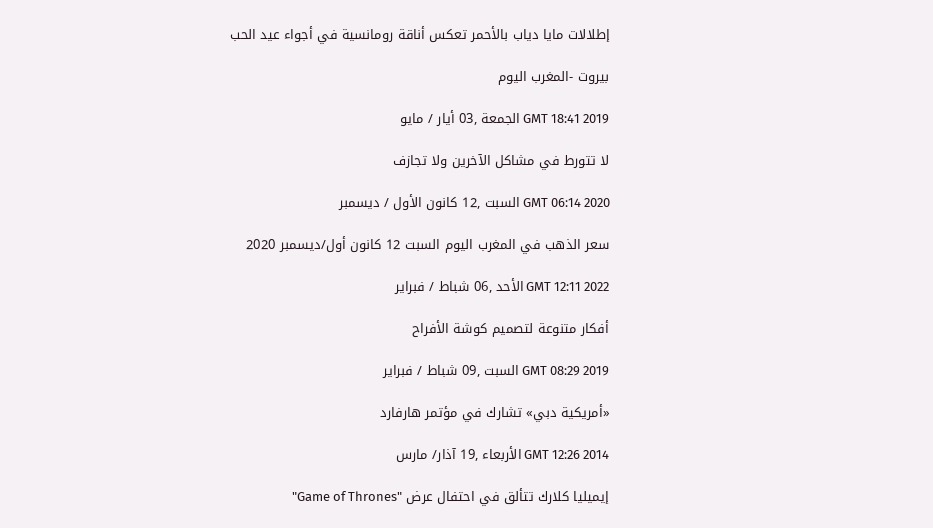إطلالات مايا دياب بالأحمر تعكس أناقة رومانسية في أجواء عيد الحب

بيروت -المغرب اليوم

GMT 18:41 2019 الجمعة ,03 أيار / مايو

لا تتورط في مشاكل الآخرين ولا تجازف

GMT 06:14 2020 السبت ,12 كانون الأول / ديسمبر

سعر الذهب في المغرب اليوم السبت 12 كانون أول/ديسمبر 2020

GMT 12:11 2022 الأحد ,06 شباط / فبراير

أفكار متنوعة لتصميم كوشة الأفراح

GMT 08:29 2019 السبت ,09 شباط / فبراير

«أمريكية دبي» تشارك في مؤتمر هارفارد

GMT 12:26 2014 الأربعاء ,19 آذار/ مارس

إيميليا كلارك تتألق في احتفال عرض "Game of Thrones"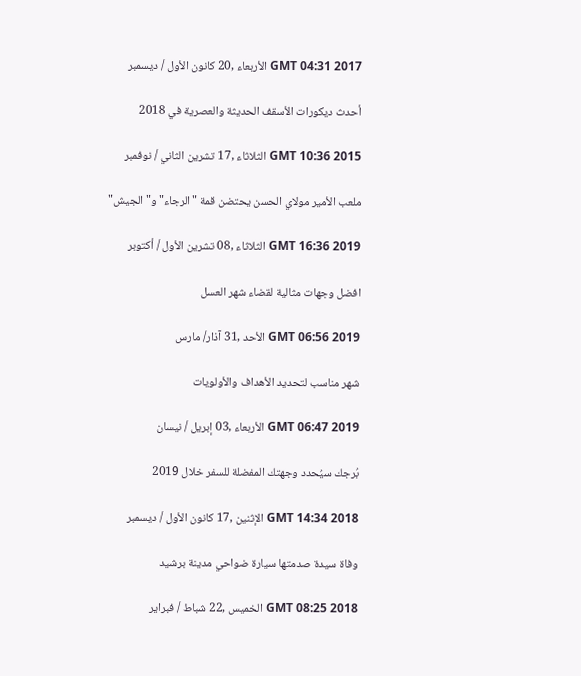GMT 04:31 2017 الأربعاء ,20 كانون الأول / ديسمبر

أحدث ديكورات الأسقف الحديثة والعصرية في 2018

GMT 10:36 2015 الثلاثاء ,17 تشرين الثاني / نوفمبر

ملعب الأمير مولاي الحسن يحتضن قمة "الرجاء" و"الجيش"

GMT 16:36 2019 الثلاثاء ,08 تشرين الأول / أكتوبر

افضل وجهات مثالية لقضاء شهر العسل

GMT 06:56 2019 الأحد ,31 آذار/ مارس

شهر مناسب لتحديد الأهداف والأولويات

GMT 06:47 2019 الأربعاء ,03 إبريل / نيسان

بُرجك سيُحدد وجهتك المفضلة للسفر خلال 2019

GMT 14:34 2018 الإثنين ,17 كانون الأول / ديسمبر

وفاة سيدة صدمتها سيارة ضواحي مدينة برشيد

GMT 08:25 2018 الخميس ,22 شباط / فبراير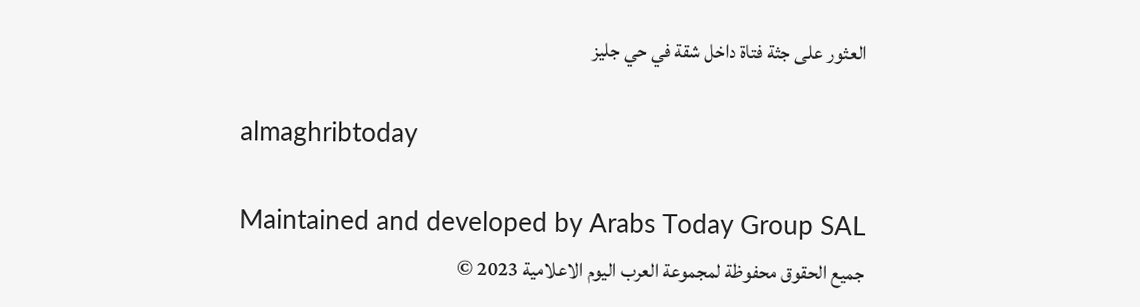العثور على جثة فتاة داخل شقة في حي جليز

almaghribtoday

Maintained and developed by Arabs Today Group SAL
جميع الحقوق محفوظة لمجموعة العرب اليوم الاعلامية 2023 ©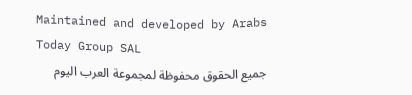Maintained and developed by Arabs Today Group SAL
جميع الحقوق محفوظة لمجموعة العرب اليوم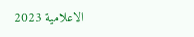الاعلامية 2023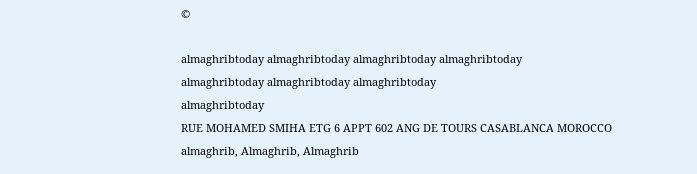©

almaghribtoday almaghribtoday almaghribtoday almaghribtoday
almaghribtoday almaghribtoday almaghribtoday
almaghribtoday
RUE MOHAMED SMIHA ETG 6 APPT 602 ANG DE TOURS CASABLANCA MOROCCO
almaghrib, Almaghrib, Almaghrib